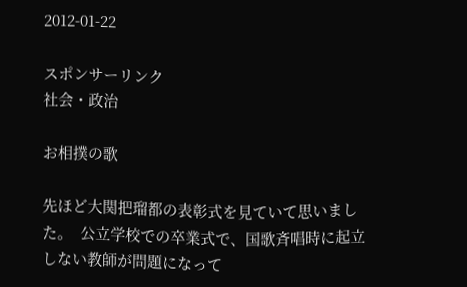2012-01-22

スポンサーリンク
社会・政治

お相撲の歌

先ほど大関把瑠都の表彰式を見ていて思いました。  公立学校での卒業式で、国歌斉唱時に起立しない教師が問題になって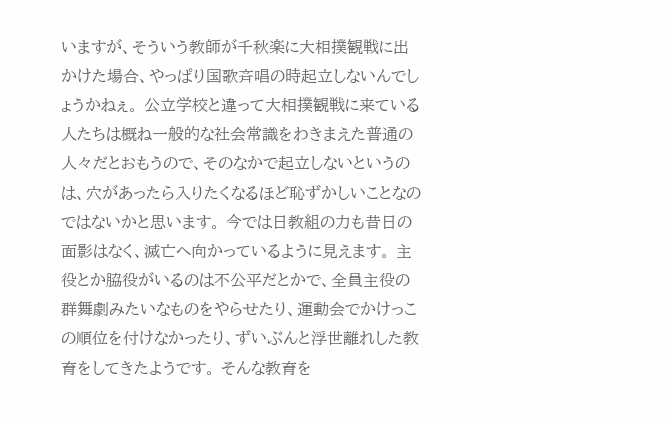いますが、そういう教師が千秋楽に大相撲観戦に出かけた場合、やっぱり国歌斉唱の時起立しないんでしょうかねぇ。 公立学校と違って大相撲観戦に来ている人たちは概ね一般的な社会常識をわきまえた普通の人々だとおもうので、そのなかで起立しないというのは、穴があったら入りたくなるほど恥ずかしいことなのではないかと思います。 今では日教組の力も昔日の面影はなく、滅亡へ向かっているように見えます。 主役とか脇役がいるのは不公平だとかで、全員主役の群舞劇みたいなものをやらせたり、運動会でかけっこの順位を付けなかったり、ずいぶんと浮世離れした教育をしてきたようです。 そんな教育を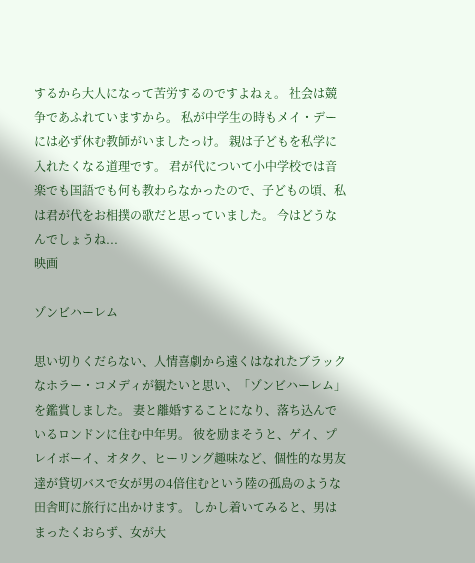するから大人になって苦労するのですよねぇ。 社会は競争であふれていますから。 私が中学生の時もメイ・デーには必ず休む教師がいましたっけ。 親は子どもを私学に入れたくなる道理です。 君が代について小中学校では音楽でも国語でも何も教わらなかったので、子どもの頃、私は君が代をお相撲の歌だと思っていました。 今はどうなんでしょうね...
映画

ゾンビハーレム

思い切りくだらない、人情喜劇から遠くはなれたブラックなホラー・コメディが観たいと思い、「ゾンビハーレム」を鑑賞しました。 妻と離婚することになり、落ち込んでいるロンドンに住む中年男。 彼を励まそうと、ゲイ、プレイボーイ、オタク、ヒーリング趣味など、個性的な男友達が貸切バスで女が男の4倍住むという陸の孤島のような田舎町に旅行に出かけます。 しかし着いてみると、男はまったくおらず、女が大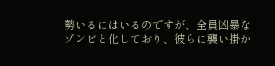勢いるにはいるのですが、全員凶暴なゾンビと化しており、彼らに襲い掛か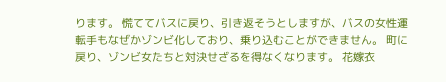ります。 慌ててバスに戻り、引き返そうとしますが、バスの女性運転手もなぜかゾンビ化しており、乗り込むことができません。 町に戻り、ゾンビ女たちと対決せざるを得なくなります。 花嫁衣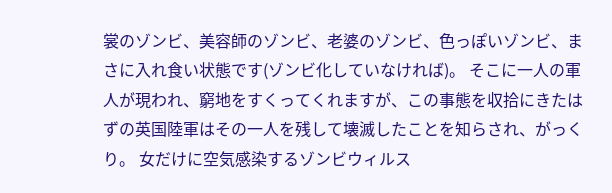裳のゾンビ、美容師のゾンビ、老婆のゾンビ、色っぽいゾンビ、まさに入れ食い状態です(ゾンビ化していなければ)。 そこに一人の軍人が現われ、窮地をすくってくれますが、この事態を収拾にきたはずの英国陸軍はその一人を残して壊滅したことを知らされ、がっくり。 女だけに空気感染するゾンビウィルス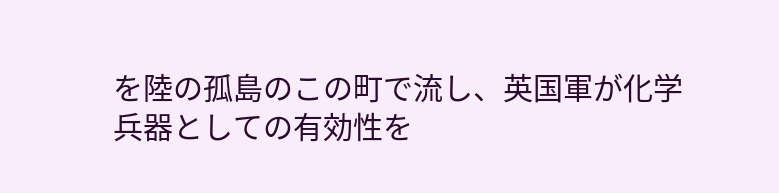を陸の孤島のこの町で流し、英国軍が化学兵器としての有効性を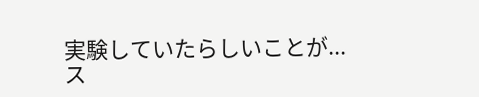実験していたらしいことが...
ス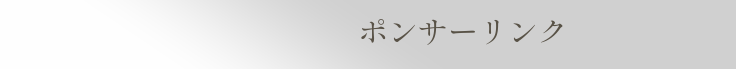ポンサーリンク